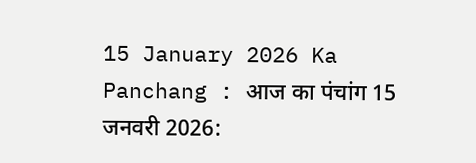15 January 2026 Ka Panchang : आज का पंचांग 15 जनवरी 2026: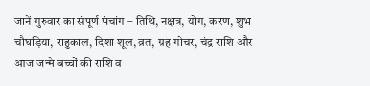जानें गुरुवार का संपूर्ण पंचांग – तिथि, नक्षत्र, योग, करण, शुभ चौघड़िया, राहुकाल, दिशा शूल, व्रत, ग्रह गोचर, चंद्र राशि और आज जन्मे बच्चों की राशि व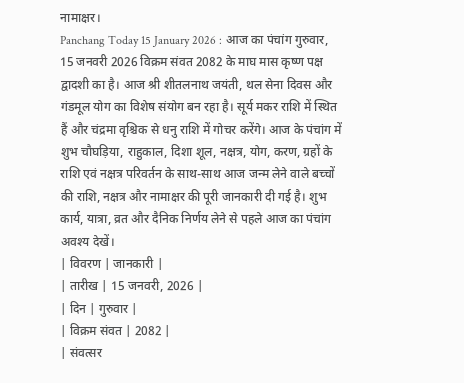नामाक्षर।
Panchang Today 15 January 2026 : आज का पंचांग गुरुवार, 15 जनवरी 2026 विक्रम संवत 2082 के माघ मास कृष्ण पक्ष द्वादशी का है। आज श्री शीतलनाथ जयंती, थल सेना दिवस और गंडमूल योग का विशेष संयोग बन रहा है। सूर्य मकर राशि में स्थित हैं और चंद्रमा वृश्चिक से धनु राशि में गोचर करेंगे। आज के पंचांग में शुभ चौघड़िया, राहुकाल, दिशा शूल, नक्षत्र, योग, करण, ग्रहों के राशि एवं नक्षत्र परिवर्तन के साथ-साथ आज जन्म लेने वाले बच्चों की राशि, नक्षत्र और नामाक्षर की पूरी जानकारी दी गई है। शुभ कार्य, यात्रा, व्रत और दैनिक निर्णय लेने से पहले आज का पंचांग अवश्य देखें।
| विवरण | जानकारी |
| तारीख | 15 जनवरी, 2026 |
| दिन | गुरुवार |
| विक्रम संवत | 2082 |
| संवत्सर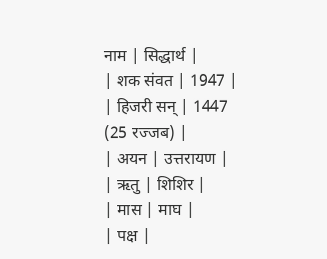नाम | सिद्धार्थ |
| शक संवत | 1947 |
| हिजरी सन् | 1447 (25 रज्जब) |
| अयन | उत्तरायण |
| ऋतु | शिशिर |
| मास | माघ |
| पक्ष |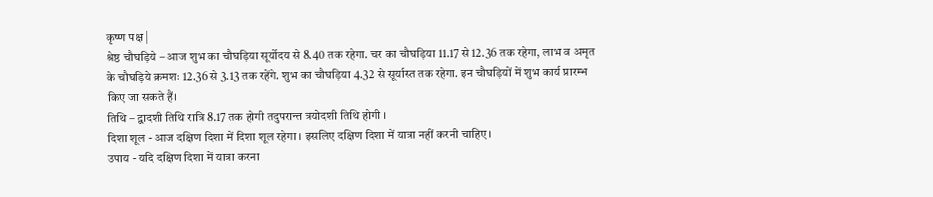कृष्ण पक्ष |
श्रेष्ठ चौघड़िये – आज शुभ का चौघड़िया सूर्योदय से 8.40 तक रहेगा. चर का चौघड़िया 11.17 से 12.36 तक रहेगा, लाभ व अमृत के चौघड़िये क्रमशः 12.36 से 3.13 तक रहेंगे. शुभ का चौघड़िया 4.32 से सूर्यास्त तक रहेगा. इन चौघड़ियों में शुभ कार्य प्रारम्भ किए जा सकते हैं।
तिथि – द्वादशी तिथि रात्रि 8.17 तक होगी तदुपरान्त त्रयोदशी तिथि होगी ।
दिशा शूल - आज दक्षिण दिशा में दिशा शूल रहेगा । इसलिए दक्षिण दिशा में यात्रा नहीं करनी चाहिए।
उपाय - यदि दक्षिण दिशा में यात्रा करना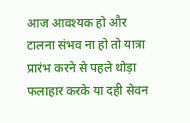आज आवश्यक हो और टालना संभव ना हो तो यात्रा प्रारंभ करने से पहले थोड़ा फलाहार करके या दही सेवन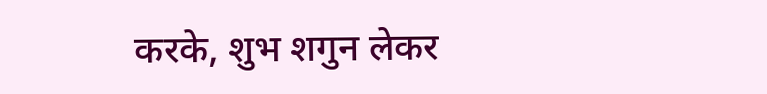करके, शुभ शगुन लेकर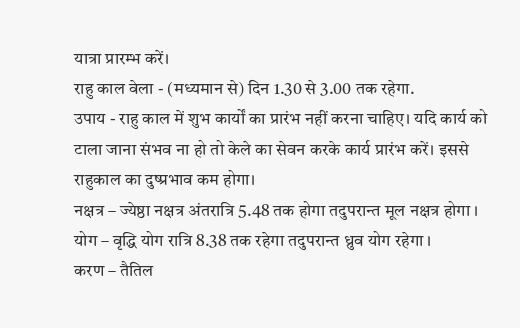यात्रा प्रारम्भ करें।
राहु काल वेला - (मध्यमान से) दिन 1.30 से 3.00 तक रहेगा.
उपाय - राहु काल में शुभ कार्यों का प्रारंभ नहीं करना चाहिए। यदि कार्य को टाला जाना संभव ना हो तो केले का सेवन करके कार्य प्रारंभ करें। इससे राहुकाल का दुष्प्रभाव कम होगा।
नक्षत्र – ज्येष्ठा नक्षत्र अंतरात्रि 5.48 तक होगा तदुपरान्त मूल नक्षत्र होगा ।
योग – वृद्धि योग रात्रि 8.38 तक रहेगा तदुपरान्त ध्रुव योग रहेगा ।
करण – तैतिल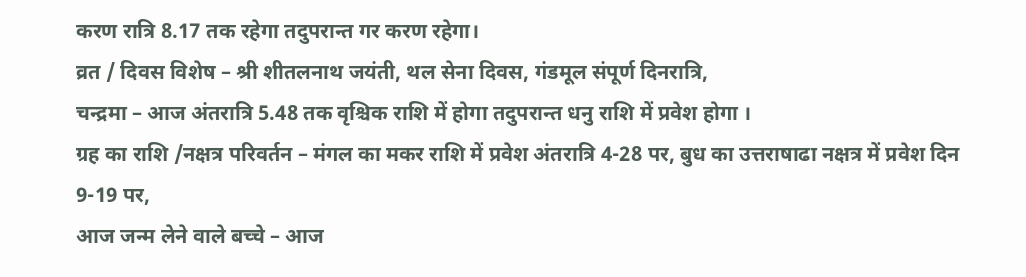करण रात्रि 8.17 तक रहेगा तदुपरान्त गर करण रहेगा।
व्रत / दिवस विशेष – श्री शीतलनाथ जयंती, थल सेना दिवस, गंडमूल संपूर्ण दिनरात्रि,
चन्द्रमा – आज अंतरात्रि 5.48 तक वृश्चिक राशि में होगा तदुपरान्त धनु राशि में प्रवेश होगा ।
ग्रह का राशि /नक्षत्र परिवर्तन – मंगल का मकर राशि में प्रवेश अंतरात्रि 4-28 पर, बुध का उत्तराषाढा नक्षत्र में प्रवेश दिन 9-19 पर,
आज जन्म लेने वाले बच्चे – आज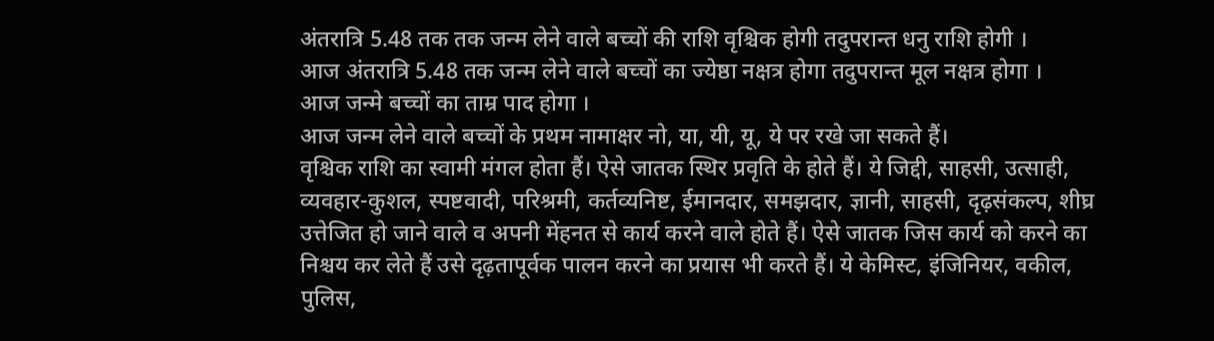अंतरात्रि 5.48 तक तक जन्म लेने वाले बच्चों की राशि वृश्चिक होगी तदुपरान्त धनु राशि होगी ।
आज अंतरात्रि 5.48 तक जन्म लेने वाले बच्चों का ज्येष्ठा नक्षत्र होगा तदुपरान्त मूल नक्षत्र होगा ।
आज जन्मे बच्चों का ताम्र पाद होगा ।
आज जन्म लेने वाले बच्चों के प्रथम नामाक्षर नो, या, यी, यू, ये पर रखे जा सकते हैं।
वृश्चिक राशि का स्वामी मंगल होता हैं। ऐसे जातक स्थिर प्रवृति के होते हैं। ये जिद्दी, साहसी, उत्साही, व्यवहार-कुशल, स्पष्टवादी, परिश्रमी, कर्तव्यनिष्ट, ईमानदार, समझदार, ज्ञानी, साहसी, दृढ़संकल्प, शीघ्र उत्तेजित हो जाने वाले व अपनी मेंहनत से कार्य करने वाले होते हैं। ऐसे जातक जिस कार्य को करने का निश्चय कर लेते हैं उसे दृढ़तापूर्वक पालन करने का प्रयास भी करते हैं। ये केमिस्ट, इंजिनियर, वकील, पुलिस,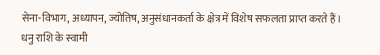सेना-विभाग, अध्यापन, ज्योतिष, अनुसंधानकर्ता के क्षेत्र में विशेष सफलता प्राप्त करते हैं।
धनु राशि के स्वामी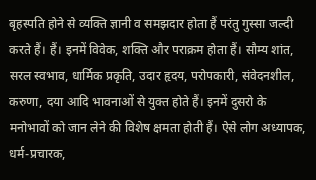बृहस्पति होने से व्यक्ति ज्ञानी व समझदार होता हैं परंतु गुस्सा जल्दी करते हैं। हैं। इनमें विवेक, शक्ति और पराक्रम होता हैं। सौम्य शांत, सरल स्वभाव, धार्मिक प्रकृति, उदार हृदय, परोपकारी, संवेदनशील, करुणा, दया आदि भावनाओं से युक्त होते हैं। इनमें दुसरो के मनोभावों को जान लेने की विशेष क्षमता होती हैं। ऐसे लोग अध्यापक, धर्म-प्रचारक,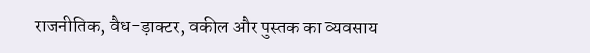राजनीतिक, वैध-ड़ाक्टर, वकील और पुस्तक का व्यवसाय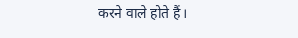करने वाले होते हैं।